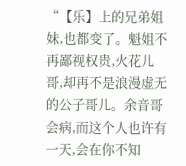“【乐】上的兄弟姐妹,也都变了。魁姐不再鄙视权贵,火花儿哥,却再不是浪漫虚无的公子哥儿。余音哥会病,而这个人也许有一天,会在你不知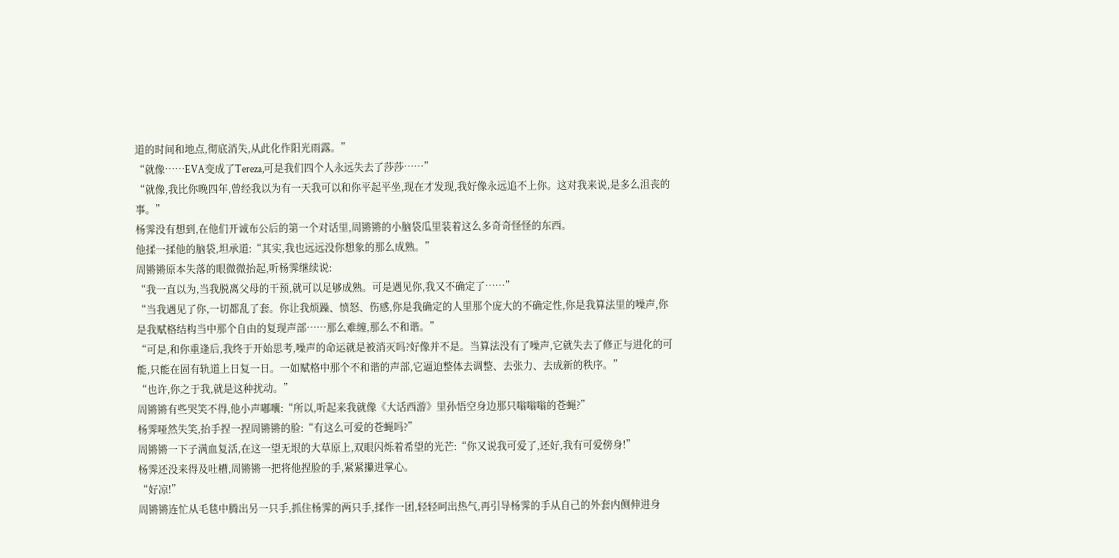道的时间和地点,彻底消失,从此化作阳光雨露。”
“就像……EVA变成了Tereza,可是我们四个人永远失去了莎莎……”
“就像,我比你晚四年,曾经我以为有一天我可以和你平起平坐,现在才发现,我好像永远追不上你。这对我来说,是多么沮丧的事。”
杨霁没有想到,在他们开诚布公后的第一个对话里,周锵锵的小脑袋瓜里装着这么多奇奇怪怪的东西。
他揉一揉他的脑袋,坦承道:“其实,我也远远没你想象的那么成熟。”
周锵锵原本失落的眼微微抬起,听杨霁继续说:
“我一直以为,当我脱离父母的干预,就可以足够成熟。可是遇见你,我又不确定了……”
“当我遇见了你,一切都乱了套。你让我烦躁、愤怒、伤感,你是我确定的人里那个庞大的不确定性,你是我算法里的噪声,你是我赋格结构当中那个自由的复现声部……那么难缠,那么不和谐。”
“可是,和你重逢后,我终于开始思考,噪声的命运就是被消灭吗?好像并不是。当算法没有了噪声,它就失去了修正与进化的可能,只能在固有轨道上日复一日。一如赋格中那个不和谐的声部,它逼迫整体去调整、去张力、去成新的秩序。”
“也许,你之于我,就是这种扰动。”
周锵锵有些哭笑不得,他小声嘟囔:“所以,听起来我就像《大话西游》里孙悟空身边那只嗡嗡嗡的苍蝇?”
杨霁哑然失笑,抬手捏一捏周锵锵的脸:“有这么可爱的苍蝇吗?”
周锵锵一下子满血复活,在这一望无垠的大草原上,双眼闪烁着希望的光芒:“你又说我可爱了,还好,我有可爱傍身!”
杨霁还没来得及吐槽,周锵锵一把将他捏脸的手,紧紧攥进掌心。
“好凉!”
周锵锵连忙从毛毯中腾出另一只手,抓住杨霁的两只手,揉作一团,轻轻呵出热气,再引导杨霁的手从自己的外套内侧伸进身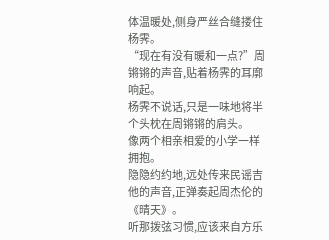体温暖处,侧身严丝合缝搂住杨霁。
“现在有没有暖和一点?”周锵锵的声音,贴着杨霁的耳廓响起。
杨霁不说话,只是一味地将半个头枕在周锵锵的肩头。
像两个相亲相爱的小学一样拥抱。
隐隐约约地,远处传来民谣吉他的声音,正弹奏起周杰伦的《晴天》。
听那拨弦习惯,应该来自方乐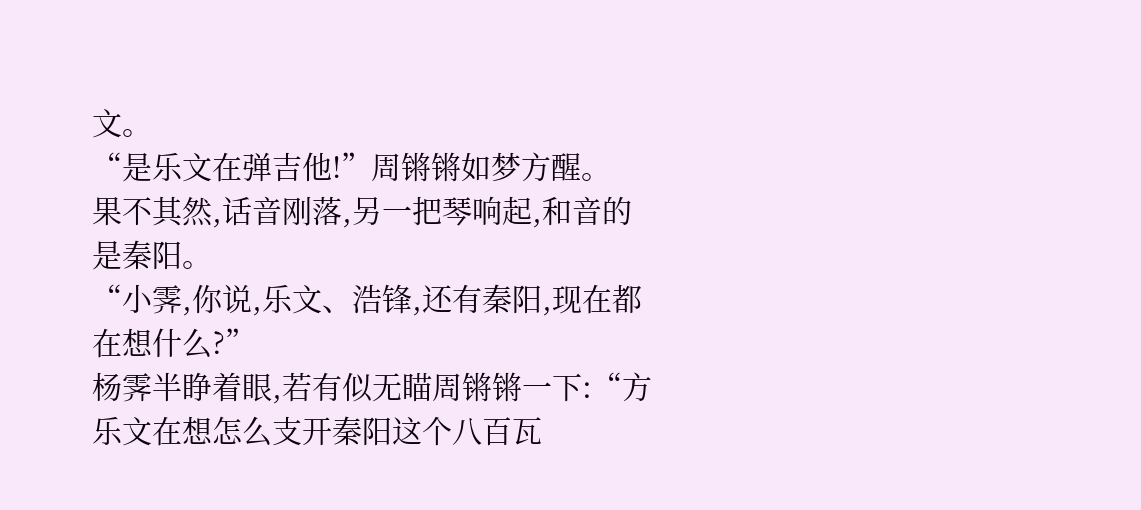文。
“是乐文在弹吉他!”周锵锵如梦方醒。
果不其然,话音刚落,另一把琴响起,和音的是秦阳。
“小霁,你说,乐文、浩锋,还有秦阳,现在都在想什么?”
杨霁半睁着眼,若有似无瞄周锵锵一下:“方乐文在想怎么支开秦阳这个八百瓦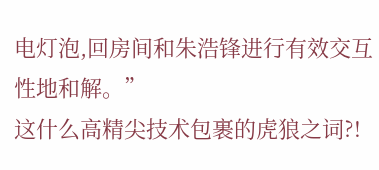电灯泡,回房间和朱浩锋进行有效交互性地和解。”
这什么高精尖技术包裹的虎狼之词?!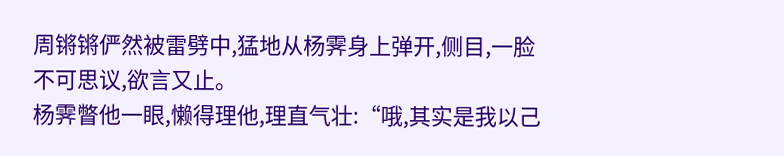周锵锵俨然被雷劈中,猛地从杨霁身上弹开,侧目,一脸不可思议,欲言又止。
杨霁瞥他一眼,懒得理他,理直气壮:“哦,其实是我以己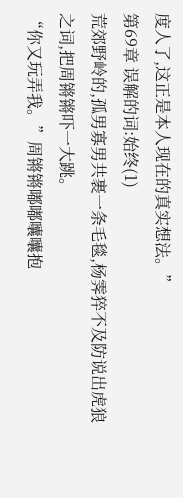度人了,这正是本人现在的真实想法。”
第69章 误解的词:始终(1)
荒郊野岭的,孤男寡男共裹一条毛毯,杨霁猝不及防说出虎狼之词,把周锵锵吓一大跳。
“你又玩弄我。”周锵锵嘟嘟囔囔抱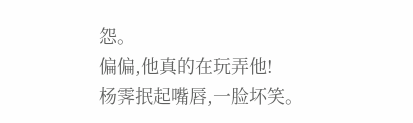怨。
偏偏,他真的在玩弄他!
杨霁抿起嘴唇,一脸坏笑。